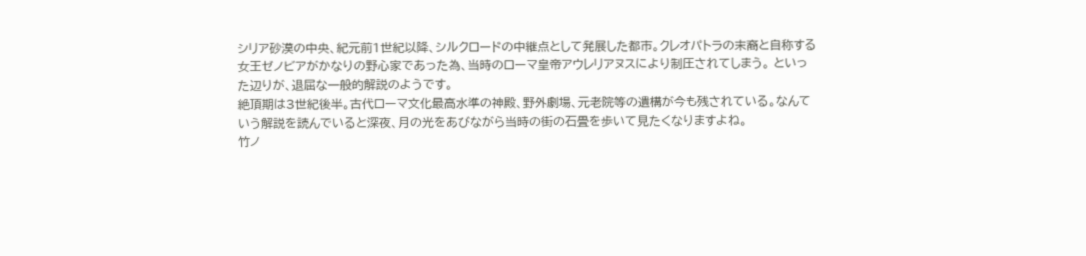シリア砂漠の中央、紀元前1世紀以降、シルクロードの中継点として発展した都市。クレオパトラの末裔と自称する女王ゼノビアがかなりの野心家であった為、当時のローマ皇帝アウレリアヌスにより制圧されてしまう。 といった辺りが、退屈な一般的解説のようです。
絶頂期は3世紀後半。古代ローマ文化最高水準の神殿、野外劇場、元老院等の遺構が今も残されている。なんていう解説を読んでいると深夜、月の光をあびながら当時の街の石畳を歩いて見たくなりますよね。
竹ノ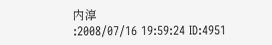内淳
:2008/07/16 19:59:24 ID:4951